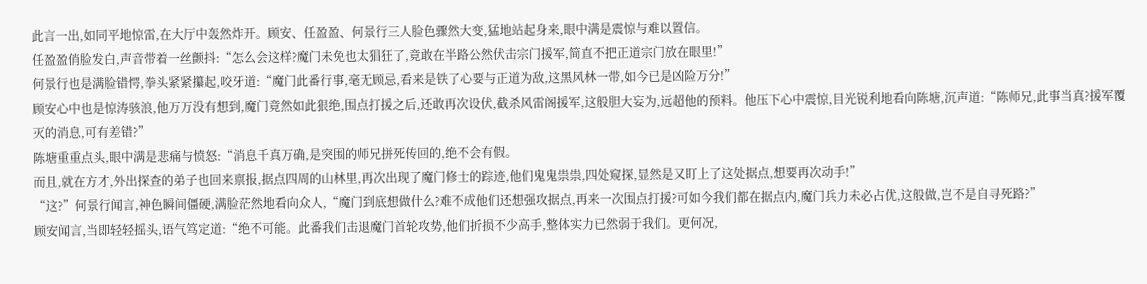此言一出,如同平地惊雷,在大厅中轰然炸开。顾安、任盈盈、何景行三人脸色骤然大变,猛地站起身来,眼中满是震惊与难以置信。
任盈盈俏脸发白,声音带着一丝颤抖:“怎么会这样?魔门未免也太猖狂了,竟敢在半路公然伏击宗门援军,简直不把正道宗门放在眼里!”
何景行也是满脸错愕,拳头紧紧攥起,咬牙道:“魔门此番行事,毫无顾忌,看来是铁了心要与正道为敌,这黑风林一带,如今已是凶险万分!”
顾安心中也是惊涛骇浪,他万万没有想到,魔门竟然如此狠绝,围点打援之后,还敢再次设伏,截杀风雷阁援军,这般胆大妄为,远超他的预料。他压下心中震惊,目光锐利地看向陈塘,沉声道:“陈师兄,此事当真?援军覆灭的消息,可有差错?”
陈塘重重点头,眼中满是悲痛与愤怒:“消息千真万确,是突围的师兄拼死传回的,绝不会有假。
而且,就在方才,外出探查的弟子也回来禀报,据点四周的山林里,再次出现了魔门修士的踪迹,他们鬼鬼祟祟,四处窥探,显然是又盯上了这处据点,想要再次动手!”
“这?”何景行闻言,神色瞬间僵硬,满脸茫然地看向众人,“魔门到底想做什么?难不成他们还想强攻据点,再来一次围点打援?可如今我们都在据点内,魔门兵力未必占优,这般做,岂不是自寻死路?”
顾安闻言,当即轻轻摇头,语气笃定道:“绝不可能。此番我们击退魔门首轮攻势,他们折损不少高手,整体实力已然弱于我们。更何况,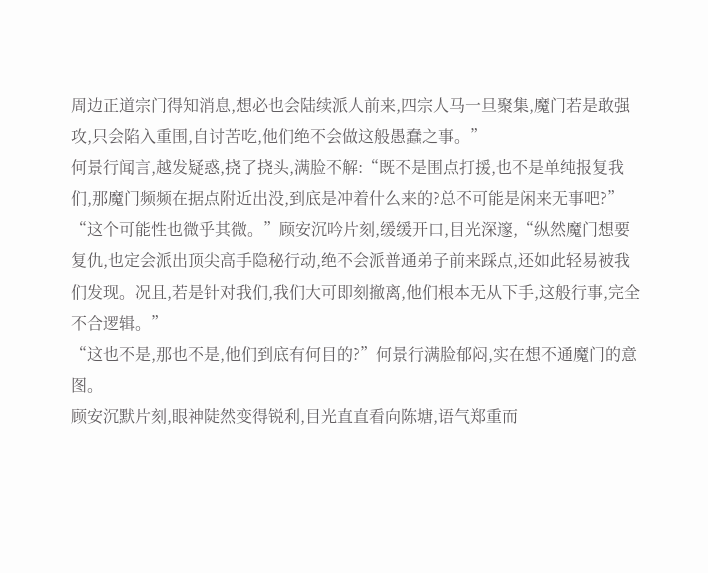周边正道宗门得知消息,想必也会陆续派人前来,四宗人马一旦聚集,魔门若是敢强攻,只会陷入重围,自讨苦吃,他们绝不会做这般愚蠢之事。”
何景行闻言,越发疑惑,挠了挠头,满脸不解:“既不是围点打援,也不是单纯报复我们,那魔门频频在据点附近出没,到底是冲着什么来的?总不可能是闲来无事吧?”
“这个可能性也微乎其微。”顾安沉吟片刻,缓缓开口,目光深邃,“纵然魔门想要复仇,也定会派出顶尖高手隐秘行动,绝不会派普通弟子前来踩点,还如此轻易被我们发现。况且,若是针对我们,我们大可即刻撤离,他们根本无从下手,这般行事,完全不合逻辑。”
“这也不是,那也不是,他们到底有何目的?”何景行满脸郁闷,实在想不通魔门的意图。
顾安沉默片刻,眼神陡然变得锐利,目光直直看向陈塘,语气郑重而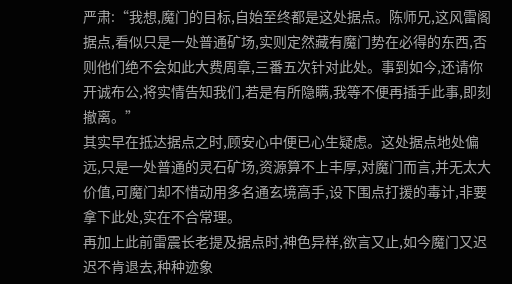严肃:“我想,魔门的目标,自始至终都是这处据点。陈师兄,这风雷阁据点,看似只是一处普通矿场,实则定然藏有魔门势在必得的东西,否则他们绝不会如此大费周章,三番五次针对此处。事到如今,还请你开诚布公,将实情告知我们,若是有所隐瞒,我等不便再插手此事,即刻撤离。”
其实早在抵达据点之时,顾安心中便已心生疑虑。这处据点地处偏远,只是一处普通的灵石矿场,资源算不上丰厚,对魔门而言,并无太大价值,可魔门却不惜动用多名通玄境高手,设下围点打援的毒计,非要拿下此处,实在不合常理。
再加上此前雷震长老提及据点时,神色异样,欲言又止,如今魔门又迟迟不肯退去,种种迹象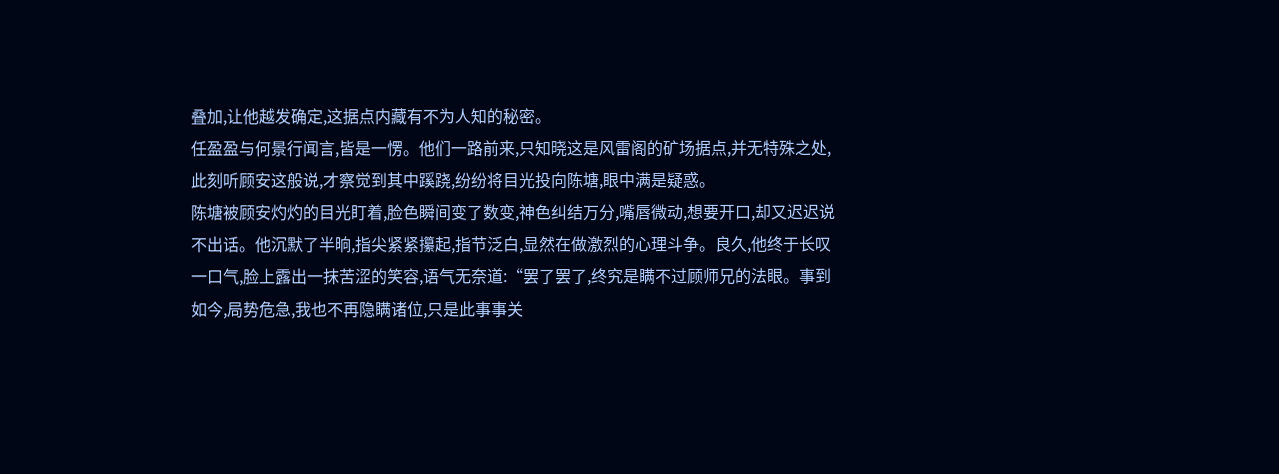叠加,让他越发确定,这据点内藏有不为人知的秘密。
任盈盈与何景行闻言,皆是一愣。他们一路前来,只知晓这是风雷阁的矿场据点,并无特殊之处,此刻听顾安这般说,才察觉到其中蹊跷,纷纷将目光投向陈塘,眼中满是疑惑。
陈塘被顾安灼灼的目光盯着,脸色瞬间变了数变,神色纠结万分,嘴唇微动,想要开口,却又迟迟说不出话。他沉默了半晌,指尖紧紧攥起,指节泛白,显然在做激烈的心理斗争。良久,他终于长叹一口气,脸上露出一抹苦涩的笑容,语气无奈道:“罢了罢了,终究是瞒不过顾师兄的法眼。事到如今,局势危急,我也不再隐瞒诸位,只是此事事关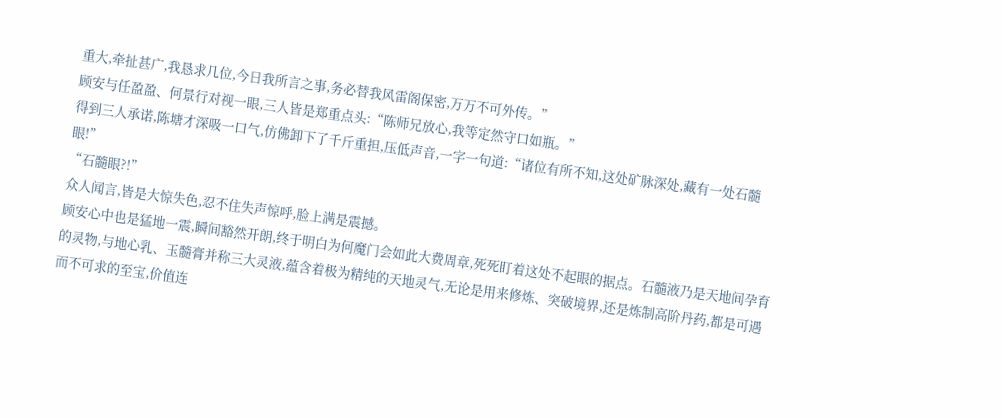重大,牵扯甚广,我恳求几位,今日我所言之事,务必替我风雷阁保密,万万不可外传。”
顾安与任盈盈、何景行对视一眼,三人皆是郑重点头:“陈师兄放心,我等定然守口如瓶。”
得到三人承诺,陈塘才深吸一口气,仿佛卸下了千斤重担,压低声音,一字一句道:“诸位有所不知,这处矿脉深处,藏有一处石髓眼!”
“石髓眼?!”
众人闻言,皆是大惊失色,忍不住失声惊呼,脸上满是震撼。
顾安心中也是猛地一震,瞬间豁然开朗,终于明白为何魔门会如此大费周章,死死盯着这处不起眼的据点。石髓液乃是天地间孕育的灵物,与地心乳、玉髓膏并称三大灵液,蕴含着极为精纯的天地灵气,无论是用来修炼、突破境界,还是炼制高阶丹药,都是可遇而不可求的至宝,价值连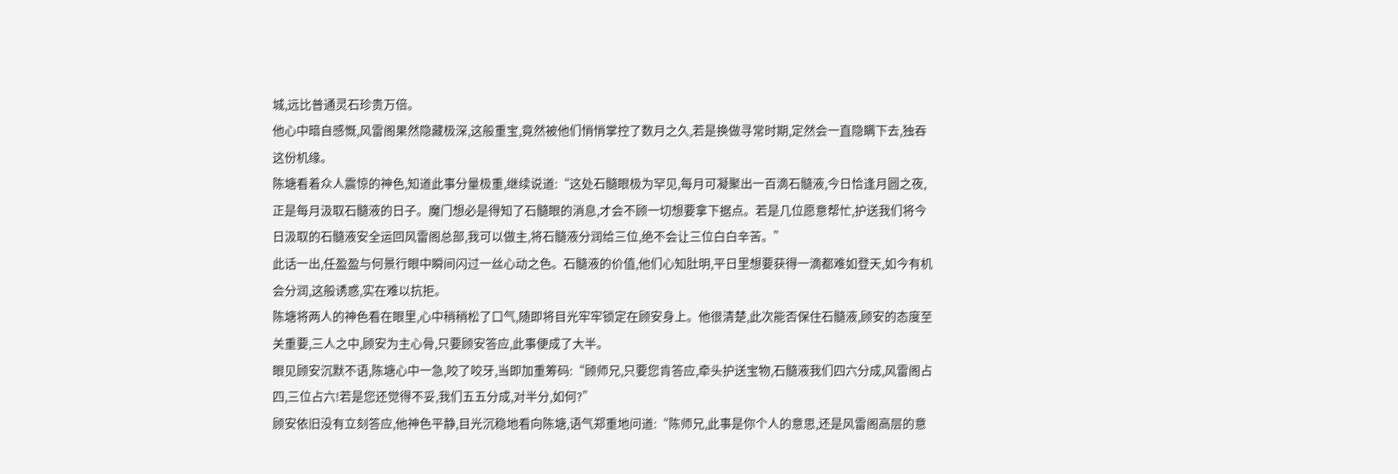城,远比普通灵石珍贵万倍。
他心中暗自感慨,风雷阁果然隐藏极深,这般重宝,竟然被他们悄悄掌控了数月之久,若是换做寻常时期,定然会一直隐瞒下去,独吞这份机缘。
陈塘看着众人震惊的神色,知道此事分量极重,继续说道:“这处石髓眼极为罕见,每月可凝聚出一百滴石髓液,今日恰逢月圆之夜,正是每月汲取石髓液的日子。魔门想必是得知了石髓眼的消息,才会不顾一切想要拿下据点。若是几位愿意帮忙,护送我们将今日汲取的石髓液安全运回风雷阁总部,我可以做主,将石髓液分润给三位,绝不会让三位白白辛苦。”
此话一出,任盈盈与何景行眼中瞬间闪过一丝心动之色。石髓液的价值,他们心知肚明,平日里想要获得一滴都难如登天,如今有机会分润,这般诱惑,实在难以抗拒。
陈塘将两人的神色看在眼里,心中稍稍松了口气,随即将目光牢牢锁定在顾安身上。他很清楚,此次能否保住石髓液,顾安的态度至关重要,三人之中,顾安为主心骨,只要顾安答应,此事便成了大半。
眼见顾安沉默不语,陈塘心中一急,咬了咬牙,当即加重筹码:“顾师兄,只要您肯答应,牵头护送宝物,石髓液我们四六分成,风雷阁占四,三位占六!若是您还觉得不妥,我们五五分成,对半分,如何?”
顾安依旧没有立刻答应,他神色平静,目光沉稳地看向陈塘,语气郑重地问道:“陈师兄,此事是你个人的意思,还是风雷阁高层的意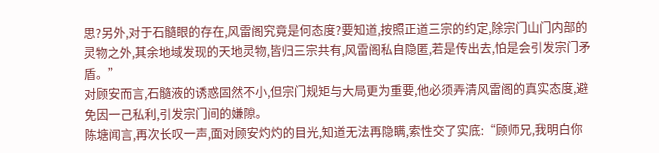思?另外,对于石髓眼的存在,风雷阁究竟是何态度?要知道,按照正道三宗的约定,除宗门山门内部的灵物之外,其余地域发现的天地灵物,皆归三宗共有,风雷阁私自隐匿,若是传出去,怕是会引发宗门矛盾。”
对顾安而言,石髓液的诱惑固然不小,但宗门规矩与大局更为重要,他必须弄清风雷阁的真实态度,避免因一己私利,引发宗门间的嫌隙。
陈塘闻言,再次长叹一声,面对顾安灼灼的目光,知道无法再隐瞒,索性交了实底:“顾师兄,我明白你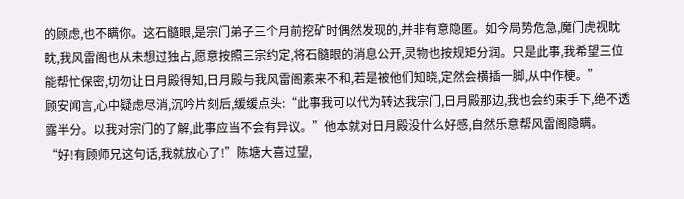的顾虑,也不瞒你。这石髓眼,是宗门弟子三个月前挖矿时偶然发现的,并非有意隐匿。如今局势危急,魔门虎视眈眈,我风雷阁也从未想过独占,愿意按照三宗约定,将石髓眼的消息公开,灵物也按规矩分润。只是此事,我希望三位能帮忙保密,切勿让日月殿得知,日月殿与我风雷阁素来不和,若是被他们知晓,定然会横插一脚,从中作梗。”
顾安闻言,心中疑虑尽消,沉吟片刻后,缓缓点头:“此事我可以代为转达我宗门,日月殿那边,我也会约束手下,绝不透露半分。以我对宗门的了解,此事应当不会有异议。”他本就对日月殿没什么好感,自然乐意帮风雷阁隐瞒。
“好!有顾师兄这句话,我就放心了!”陈塘大喜过望,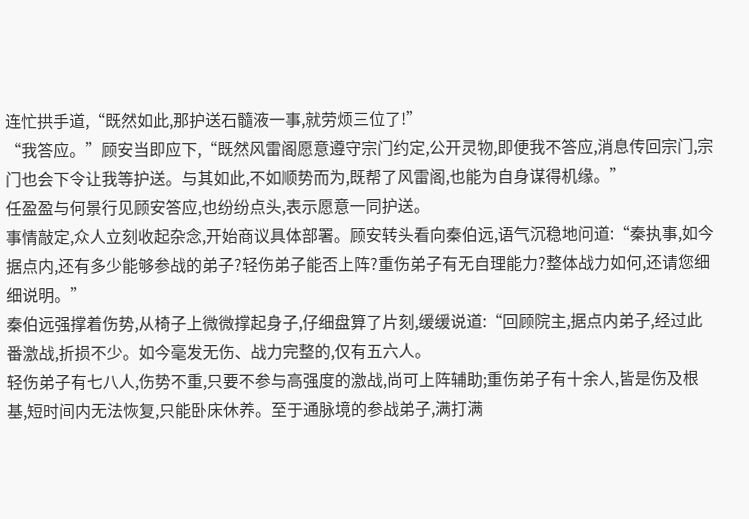连忙拱手道,“既然如此,那护送石髓液一事,就劳烦三位了!”
“我答应。”顾安当即应下,“既然风雷阁愿意遵守宗门约定,公开灵物,即便我不答应,消息传回宗门,宗门也会下令让我等护送。与其如此,不如顺势而为,既帮了风雷阁,也能为自身谋得机缘。”
任盈盈与何景行见顾安答应,也纷纷点头,表示愿意一同护送。
事情敲定,众人立刻收起杂念,开始商议具体部署。顾安转头看向秦伯远,语气沉稳地问道:“秦执事,如今据点内,还有多少能够参战的弟子?轻伤弟子能否上阵?重伤弟子有无自理能力?整体战力如何,还请您细细说明。”
秦伯远强撑着伤势,从椅子上微微撑起身子,仔细盘算了片刻,缓缓说道:“回顾院主,据点内弟子,经过此番激战,折损不少。如今毫发无伤、战力完整的,仅有五六人。
轻伤弟子有七八人,伤势不重,只要不参与高强度的激战,尚可上阵辅助;重伤弟子有十余人,皆是伤及根基,短时间内无法恢复,只能卧床休养。至于通脉境的参战弟子,满打满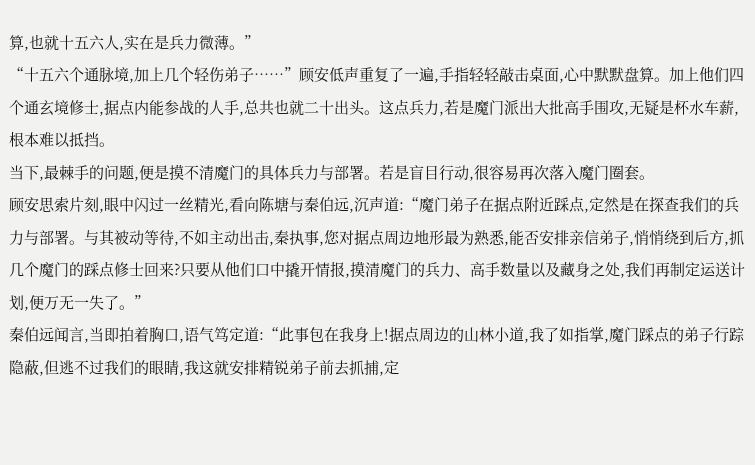算,也就十五六人,实在是兵力微薄。”
“十五六个通脉境,加上几个轻伤弟子……”顾安低声重复了一遍,手指轻轻敲击桌面,心中默默盘算。加上他们四个通玄境修士,据点内能参战的人手,总共也就二十出头。这点兵力,若是魔门派出大批高手围攻,无疑是杯水车薪,根本难以抵挡。
当下,最棘手的问题,便是摸不清魔门的具体兵力与部署。若是盲目行动,很容易再次落入魔门圈套。
顾安思索片刻,眼中闪过一丝精光,看向陈塘与秦伯远,沉声道:“魔门弟子在据点附近踩点,定然是在探查我们的兵力与部署。与其被动等待,不如主动出击,秦执事,您对据点周边地形最为熟悉,能否安排亲信弟子,悄悄绕到后方,抓几个魔门的踩点修士回来?只要从他们口中撬开情报,摸清魔门的兵力、高手数量以及藏身之处,我们再制定运送计划,便万无一失了。”
秦伯远闻言,当即拍着胸口,语气笃定道:“此事包在我身上!据点周边的山林小道,我了如指掌,魔门踩点的弟子行踪隐蔽,但逃不过我们的眼睛,我这就安排精锐弟子前去抓捕,定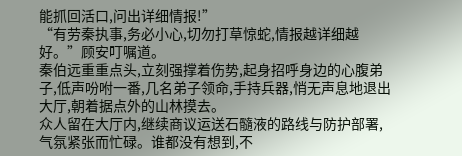能抓回活口,问出详细情报!”
“有劳秦执事,务必小心,切勿打草惊蛇,情报越详细越好。”顾安叮嘱道。
秦伯远重重点头,立刻强撑着伤势,起身招呼身边的心腹弟子,低声吩咐一番,几名弟子领命,手持兵器,悄无声息地退出大厅,朝着据点外的山林摸去。
众人留在大厅内,继续商议运送石髓液的路线与防护部署,气氛紧张而忙碌。谁都没有想到,不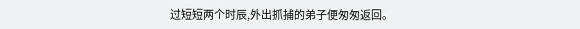过短短两个时辰,外出抓捕的弟子便匆匆返回。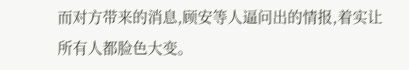而对方带来的消息,顾安等人逼问出的情报,着实让所有人都脸色大变。